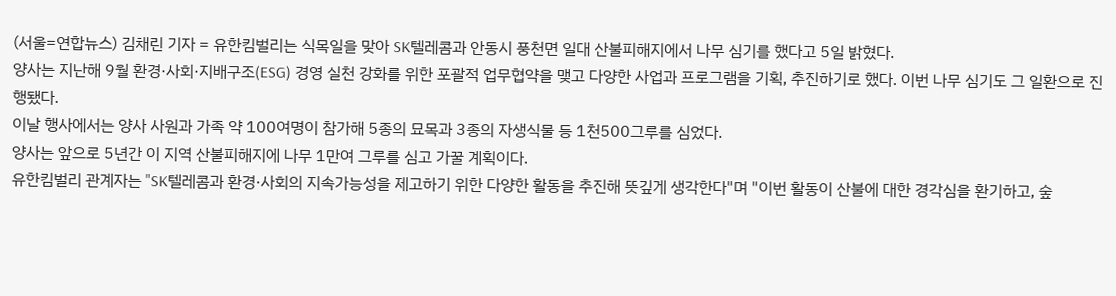(서울=연합뉴스) 김채린 기자 = 유한킴벌리는 식목일을 맞아 SK텔레콤과 안동시 풍천면 일대 산불피해지에서 나무 심기를 했다고 5일 밝혔다.
양사는 지난해 9월 환경·사회·지배구조(ESG) 경영 실천 강화를 위한 포괄적 업무협약을 맺고 다양한 사업과 프로그램을 기획, 추진하기로 했다. 이번 나무 심기도 그 일환으로 진행됐다.
이날 행사에서는 양사 사원과 가족 약 100여명이 참가해 5종의 묘목과 3종의 자생식물 등 1천500그루를 심었다.
양사는 앞으로 5년간 이 지역 산불피해지에 나무 1만여 그루를 심고 가꿀 계획이다.
유한킴벌리 관계자는 "SK텔레콤과 환경·사회의 지속가능성을 제고하기 위한 다양한 활동을 추진해 뜻깊게 생각한다"며 "이번 활동이 산불에 대한 경각심을 환기하고, 숲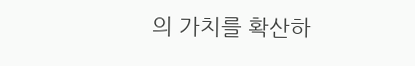의 가치를 확산하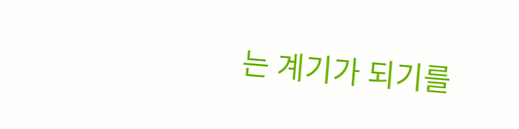는 계기가 되기를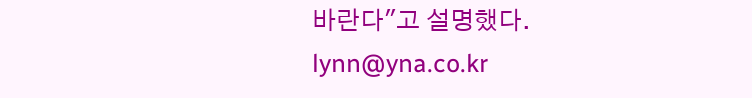바란다"고 설명했다.
lynn@yna.co.kr